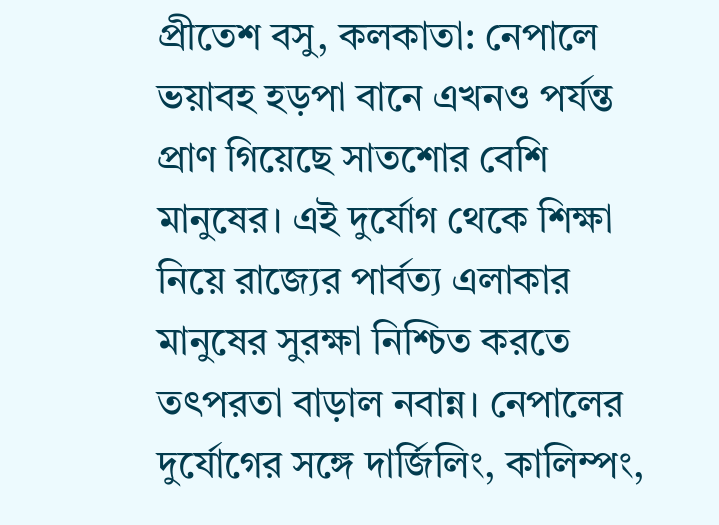প্রীতেশ বসু, কলকাতা: নেপালে ভয়াবহ হড়পা বানে এখনও পর্যন্ত প্রাণ গিয়েছে সাতশোর বেশি মানুষের। এই দুর্যোগ থেকে শিক্ষা নিয়ে রাজ্যের পার্বত্য এলাকার মানুষের সুরক্ষা নিশ্চিত করতে তৎপরতা বাড়াল নবান্ন। নেপালের দুর্যোগের সঙ্গে দার্জিলিং, কালিম্পং,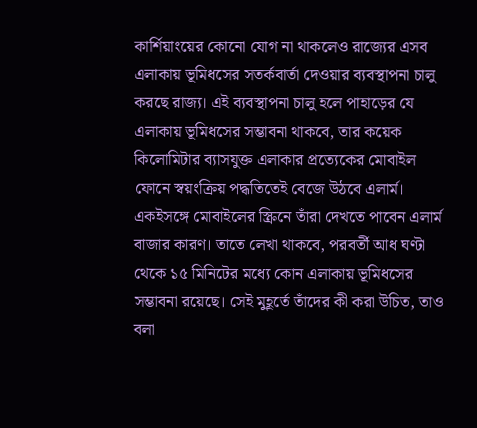কার্শিয়াংয়ের কোনো যোগ না থাকলেও রাজ্যের এসব এলাকায় ভূমিধসের সতর্কবার্তা দেওয়ার ব্যবস্থাপনা চালু করছে রাজ্য। এই ব্যবস্থাপনা চালু হলে পাহাড়ের যে এলাকায় ভূমিধসের সম্ভাবনা থাকবে, তার কয়েক কিলোমিটার ব্যাসযুক্ত এলাকার প্রত্যেকের মোবাইল ফোনে স্বয়ংক্রিয় পদ্ধতিতেই বেজে উঠবে এলার্ম। একইসঙ্গে মোবাইলের স্ক্রিনে তাঁরা দেখতে পাবেন এলার্ম বাজার কারণ। তাতে লেখা থাকবে, পরবর্তী আধ ঘণ্টা থেকে ১৫ মিনিটের মধ্যে কোন এলাকায় ভূমিধসের সম্ভাবনা রয়েছে। সেই মুহূর্তে তাঁদের কী করা উচিত, তাও বলা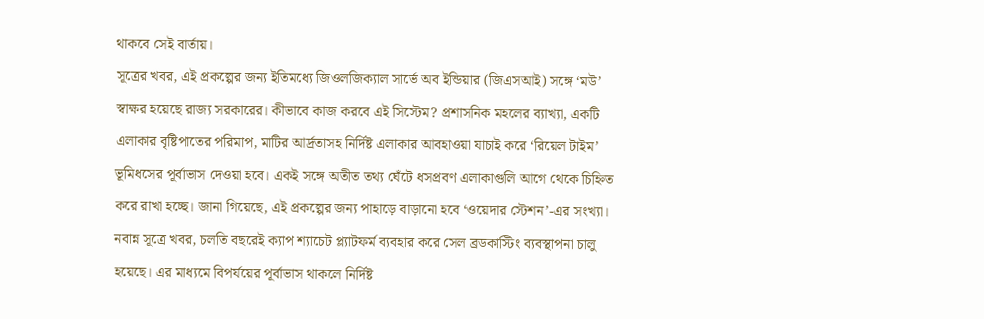থাকবে সেই বার্তায়।
সূত্রের খবর, এই প্রকল্পের জন্য ইতিমধ্যে জিওলজিক্যাল সার্ভে অব ইন্ডিয়ার (জিএসআই) সঙ্গে ‘মউ’ স্বাক্ষর হয়েছে রাজ্য সরকারের। কীভাবে কাজ করবে এই সিস্টেম? প্রশাসনিক মহলের ব্যাখ্যা, একটি এলাকার বৃষ্টিপাতের পরিমাপ, মাটির আর্দ্রতাসহ নির্দিষ্ট এলাকার আবহাওয়া যাচাই করে ‘রিয়েল টাইম’ ভূমিধসের পূর্বাভাস দেওয়া হবে। একই সঙ্গে অতীত তথ্য ঘেঁটে ধসপ্রবণ এলাকাগুলি আগে থেকে চিহ্নিত করে রাখা হচ্ছে। জানা গিয়েছে, এই প্রকল্পের জন্য পাহাড়ে বাড়ানো হবে ‘ওয়েদার স্টেশন’-এর সংখ্যা।
নবান্ন সূত্রে খবর, চলতি বছরেই ক্যাপ শ্যাচেট প্ল্যাটফর্ম ব্যবহার করে সেল ব্রডকাস্টিং ব্যবস্থাপনা চালু হয়েছে। এর মাধ্যমে বিপর্যয়ের পূর্বাভাস থাকলে নির্দিষ্ট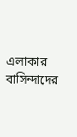এলাকার বাসিন্দাদের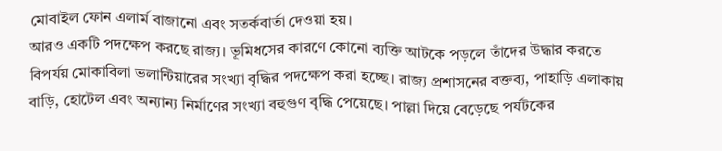মোবাইল ফোন এলার্ম বাজানো এবং সতর্কবার্তা দেওয়া হয়।
আরও একটি পদক্ষেপ করছে রাজ্য। ভূমিধসের কারণে কোনো ব্যক্তি আটকে পড়লে তাঁদের উদ্ধার করতে বিপর্যয় মোকাবিলা ভলান্টিয়ারের সংখ্যা বৃদ্ধির পদক্ষেপ করা হচ্ছে। রাজ্য প্রশাসনের বক্তব্য, পাহাড়ি এলাকায় বাড়ি, হোটেল এবং অন্যান্য নির্মাণের সংখ্যা বহুগুণ বৃদ্ধি পেয়েছে। পাল্লা দিয়ে বেড়েছে পর্যটকের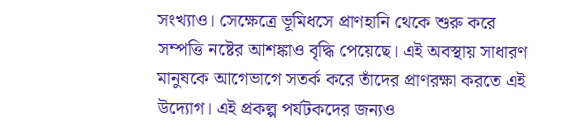সংখ্যাও। সেক্ষেত্রে ভূমিধসে প্রাণহানি থেকে শুরু করে সম্পত্তি নষ্টের আশঙ্কাও বৃদ্ধি পেয়েছে। এই অবস্থায় সাধারণ মানুষকে আগেভাগে সতর্ক করে তাঁদের প্রাণরক্ষা করতে এই উদ্যোগ। এই প্রকল্প পর্যটকদের জন্যও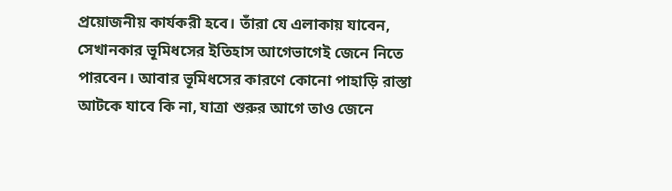প্রয়োজনীয় কার্যকরী হবে। তাঁরা যে এলাকায় যাবেন, সেখানকার ভূমিধসের ইতিহাস আগেভাগেই জেনে নিতে পারবেন। আবার ভূমিধসের কারণে কোনো পাহাড়ি রাস্তা আটকে যাবে কি না, যাত্রা শুরুর আগে তাও জেনে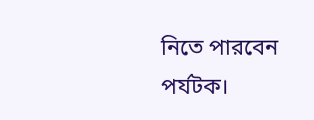নিতে পারবেন পর্যটক।